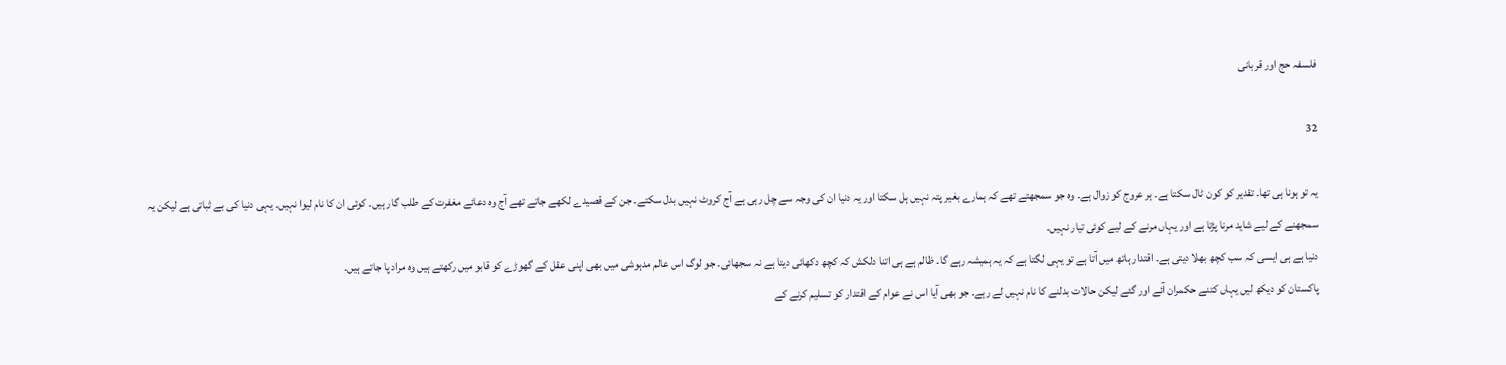فلسفہ حج اور قربانی

32

یہ تو ہونا ہی تھا۔ تقدیر کو کون ٹال سکتا ہے۔ ہر عروج کو زوال ہے۔ وہ جو سمجھتے تھے کہ ہمارے بغیر پتہ نہیں ہل سکتا اور یہ دنیا ان کی وجہ سے چل رہی ہے آج کروٹ نہیں بدل سکتے۔ جن کے قصیدے لکھے جاتے تھے آج وہ دعائے مغفرت کے طلب گار ہیں۔ کوئی ان کا نام لیوا نہیں۔ یہی دنیا کی بے ثباتی ہے لیکن یہ سمجھنے کے لیے شاید مرنا پڑتا ہے اور یہاں مرنے کے لیے کوئی تیار نہیں۔
دنیا ہے ہی ایسی کہ سب کچھ بھلا دیتی ہے۔ اقتدار ہاتھ میں آتا ہے تو یہی لگتا ہے کہ یہ ہمیشہ رہے گا۔ ظالم ہے ہی اتنا دلکش کہ کچھ دکھائی دیتا ہے نہ سجھائی۔ جو لوگ اس عالم مدہوشی میں بھی اپنی عقل کے گھوڑے کو قابو میں رکھتے ہیں وہ مراد پا جاتے ہیں۔
پاکستان کو دیکھ لیں یہاں کتنے حکمران آئے اور گئے لیکن حالات بدلنے کا نام نہیں لے رہے۔ جو بھی آیا اس نے عوام کے اقتدار کو تسلیم کرنے کے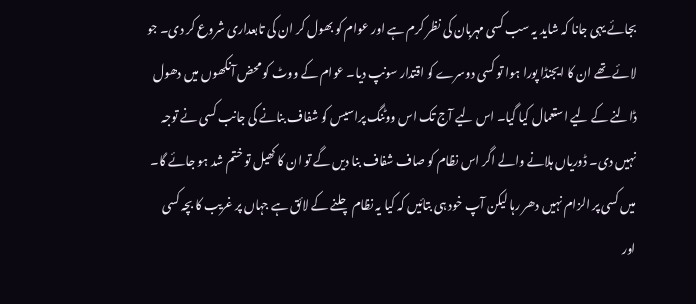بجائے یہی جانا کہ شاید یہ سب کسی مہربان کی نظر کرم ہے اور عوام کو بھول کر ان کی تابعداری شروع کر دی۔ جو لائے تھے ان کا ایجنڈا پورا ہوا تو کسی دوسرے کو اقتدار سونپ دیا۔ عوام کے ووٹ کو محض آنکھوں میں دھول ڈالنے کے لیے استعمال کیا گیا۔ اس لیے آج تک اس ووٹنگ پراسیس کو شفاف بنانے کی جانب کسی نے توجہ نہیں دی۔ ڈوریاں ہلانے والے اگر اس نظام کو صاف شفاف بنا دیں گے تو ان کا کھیل تو ختم شد ہو جائے گا۔
میں کسی پر الزام نہیں دھر رہا لیکن آپ خود ہی بتائیں کہ کیا یہ نظام چلنے کے لائق ہے جہاں پر غریب کا بچہ کسی اور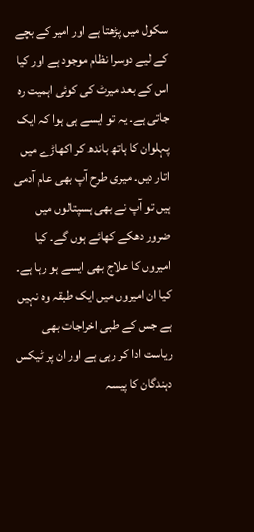سکول میں پڑھتا ہے اور امیر کے بچے کے لیے دوسرا نظام موجود ہے اور کیا اس کے بعد میرٹ کی کوئی اہمیت رہ جاتی ہے۔ یہ تو ایسے ہی ہوا کہ ایک پہلوان کا ہاتھ باندھ کر اکھاڑے میں اتار دیں۔ میری طرح آپ بھی عام آدمی ہیں تو آپ نے بھی ہسپتالوں میں ضرور دھکے کھائے ہوں گے۔ کیا امیروں کا علاج بھی ایسے ہو رہا ہے۔ کیا ان امیروں میں ایک طبقہ وہ نہیں ہے جس کے طبی اخراجات بھی ریاست ادا کر رہی ہے اور ان پر ٹیکس دہندگان کا پیسہ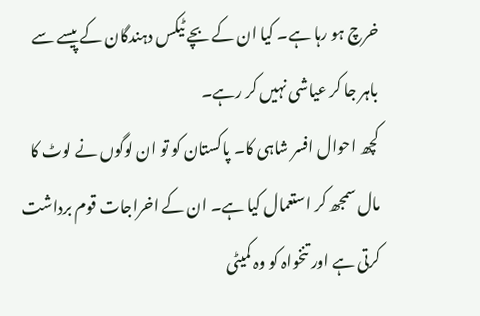خرچ ہو رہا ہے۔ کیا ان کے بچے ٹیکس دہندگان کے پیسے سے باہر جا کر عیاشی نہیں کر رہے۔
کچھ احوال افسر شاہی کا۔ پاکستان کو تو ان لوگوں نے لوٹ کا مال سمجھ کر استعمال کیا ہے۔ ان کے اخراجات قوم برداشت کرتی ہے اور تنخواہ کو وہ کمیٹی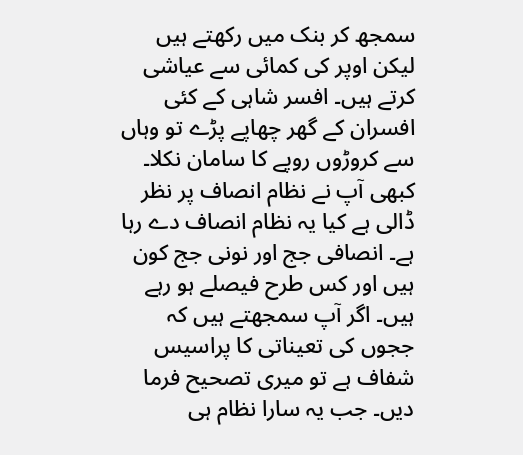سمجھ کر بنک میں رکھتے ہیں لیکن اوپر کی کمائی سے عیاشی کرتے ہیں۔ افسر شاہی کے کئی افسران کے گھر چھاپے پڑے تو وہاں سے کروڑوں روپے کا سامان نکلا۔
کبھی آپ نے نظام انصاف پر نظر ڈالی ہے کیا یہ نظام انصاف دے رہا ہے۔ انصافی جج اور نونی جج کون ہیں اور کس طرح فیصلے ہو رہے ہیں۔ اگر آپ سمجھتے ہیں کہ ججوں کی تعیناتی کا پراسیس شفاف ہے تو میری تصحیح فرما دیں۔ جب یہ سارا نظام ہی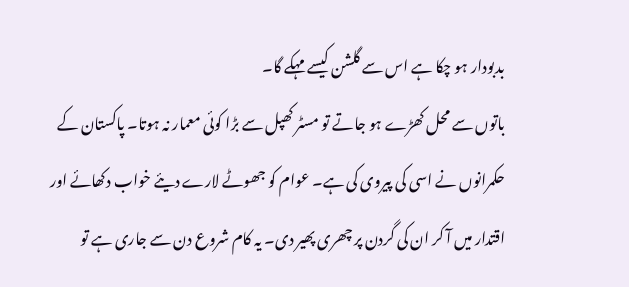بدبودار ہو چکا ہے اس سے گلشن کیسے مہکے گا۔
باتوں سے محل کھڑے ہو جاتے تو مسٹر کھپل سے بڑا کوئی معمار نہ ہوتا۔ پاکستان کے حکمرانوں نے اسی کی پیروی کی ہے۔ عوام کو جھوٹے لارے دیئے خواب دکھائے اور اقتدار میں آ کر ان کی گردن پر چھری پھیر دی۔ یہ کام شروع دن سے جاری ہے تو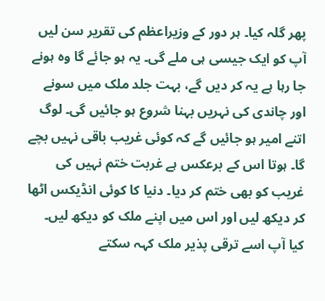پھر گلہ کیا۔ ہر دور کے وزیراعظم کی تقریر سن لیں آپ کو ایک جیسی ہی ملے گی۔ یہ ہو جائے گا وہ ہونے جا رہا ہے یہ کر دیں گے، بہت جلد ملک میں سونے اور چاندی کی نہریں بہنا شروع ہو جائیں گی۔ لوگ اتنے امیر ہو جائیں گے کہ کوئی غریب باقی نہیں بچے گا۔ ہوتا اس کے برعکس ہے غربت ختم نہیں کی غریب کو بھی ختم کر دیا۔ دنیا کا کوئی انڈیکس اٹھا کر دیکھ لیں اور اس میں اپنے ملک کو دیکھ لیں۔ کیا آپ اسے ترقی پذیر ملک کہہ سکتے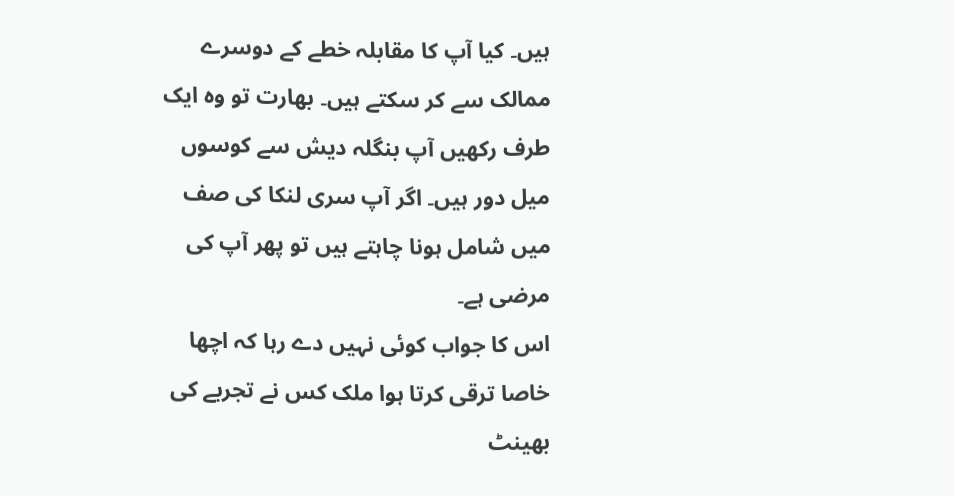ہیں۔ کیا آپ کا مقابلہ خطے کے دوسرے ممالک سے کر سکتے ہیں۔ بھارت تو وہ ایک طرف رکھیں آپ بنگلہ دیش سے کوسوں میل دور ہیں۔ اگر آپ سری لنکا کی صف میں شامل ہونا چاہتے ہیں تو پھر آپ کی مرضی ہے۔
اس کا جواب کوئی نہیں دے رہا کہ اچھا خاصا ترقی کرتا ہوا ملک کس نے تجربے کی بھینٹ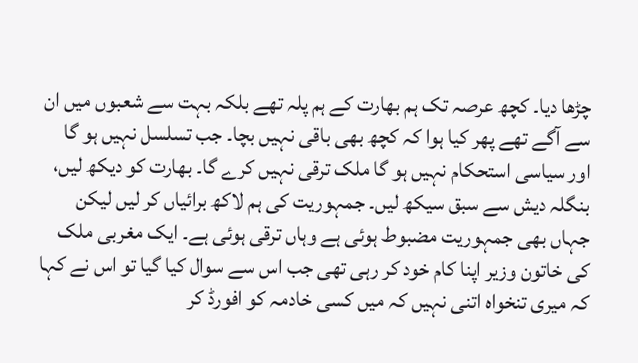چڑھا دیا۔ کچھ عرصہ تک ہم بھارت کے ہم پلہ تھے بلکہ بہت سے شعبوں میں ان سے آگے تھے پھر کیا ہوا کہ کچھ بھی باقی نہیں بچا۔ جب تسلسل نہیں ہو گا اور سیاسی استحکام نہیں ہو گا ملک ترقی نہیں کرے گا۔ بھارت کو دیکھ لیں، بنگلہ دیش سے سبق سیکھ لیں۔ جمہوریت کی ہم لاکھ برائیاں کر لیں لیکن جہاں بھی جمہوریت مضبوط ہوئی ہے وہاں ترقی ہوئی ہے۔ ایک مغربی ملک کی خاتون وزیر اپنا کام خود کر رہی تھی جب اس سے سوال کیا گیا تو اس نے کہا کہ میری تنخواہ اتنی نہیں کہ میں کسی خادمہ کو افورڈ کر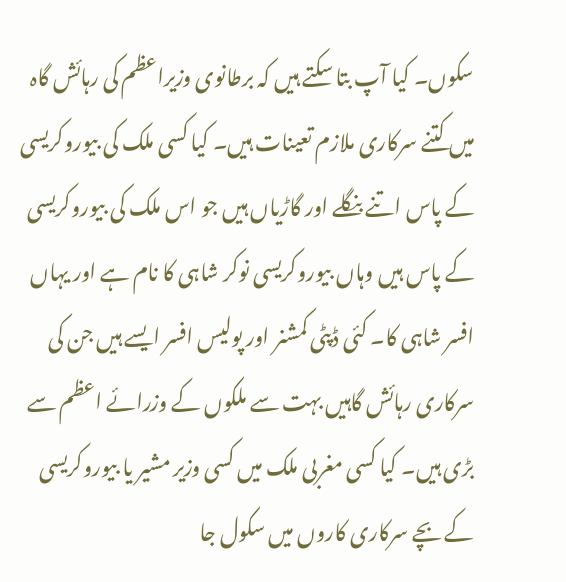سکوں۔ کیا آپ بتا سکتے ہیں کہ برطانوی وزیراعظم کی رہائش گاہ میں کتنے سرکاری ملازم تعینات ہیں۔ کیا کسی ملک کی بیوروکریسی کے پاس اتنے بنگلے اور گاڑیاں ہیں جو اس ملک کی بیوروکریسی کے پاس ہیں وہاں بیوروکریسی نوکر شاہی کا نام ہے اور یہاں افسر شاہی کا۔ کئی ڈپٹی کمشنر اور پولیس افسر ایسے ہیں جن کی سرکاری رہائش گاہیں بہت سے ملکوں کے وزرائے اعظم سے بڑی ہیں۔ کیا کسی مغربی ملک میں کسی وزیر مشیر یا بیوروکریسی کے بچے سرکاری کاروں میں سکول جا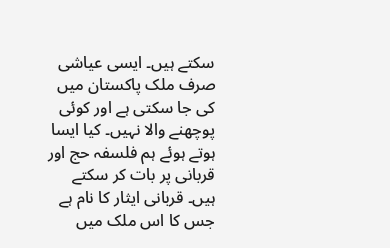سکتے ہیں۔ ایسی عیاشی صرف ملک پاکستان میں کی جا سکتی ہے اور کوئی پوچھنے والا نہیں۔ کیا ایسا ہوتے ہوئے ہم فلسفہ حج اور قربانی پر بات کر سکتے ہیں۔ قربانی ایثار کا نام ہے جس کا اس ملک میں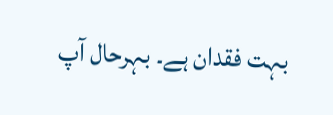بہت فقدان ہے۔ بہرحال آپ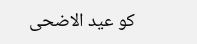کو عید الاضحی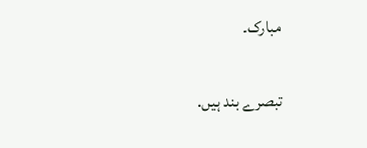مبارک۔

تبصرے بند ہیں.